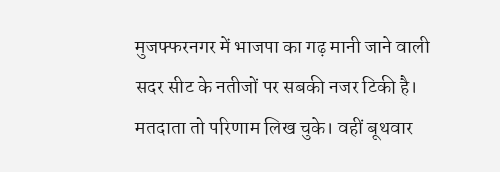मुजफ्फरनगर में भाजपा का गढ़ मानी जाने वाली सदर सीट के नतीजों पर सबकी नजर टिकी है। मतदाता तो परिणाम लिख चुके। वहीं बूथवार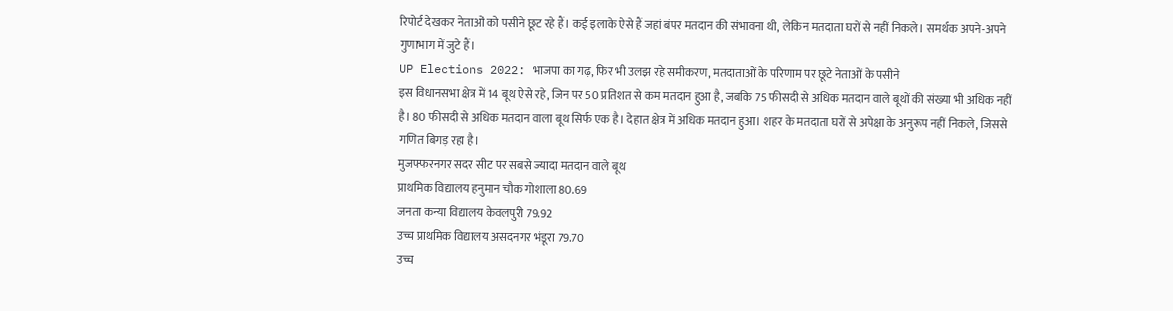रिपोर्ट देखकर नेताओं को पसीने छूट रहे हैं। कई इलाके ऐसे हैं जहां बंपर मतदान की संभावना थी, लेकिन मतदाता घरों से नहीं निकले। समर्थक अपने-अपने गुणाभाग में जुटे हैं।
UP Elections 2022: भाजपा का गढ़, फिर भी उलझ रहे समीकरण, मतदाताओं के परिणाम पर छूटे नेताओं के पसीने
इस विधानसभा क्षेत्र में 14 बूथ ऐसे रहे, जिन पर 50 प्रतिशत से कम मतदान हुआ है, जबकि 75 फीसदी से अधिक मतदान वाले बूथों की संख्या भी अधिक नहीं है। 80 फीसदी से अधिक मतदान वाला बूथ सिर्फ एक है। देहात क्षेत्र में अधिक मतदान हुआ। शहर के मतदाता घरों से अपेक्षा के अनुरूप नहीं निकले, जिससे गणित बिगड़ रहा है।
मुजफ्फरनगर सदर सीट पर सबसे ज्यादा मतदान वाले बूथ
प्राथमिक विद्यालय हनुमान चौक गोशाला 80.69
जनता कन्या विद्यालय केवलपुरी 79.92
उच्च प्राथमिक विद्यालय असदनगर भंडूरा 79.70
उच्च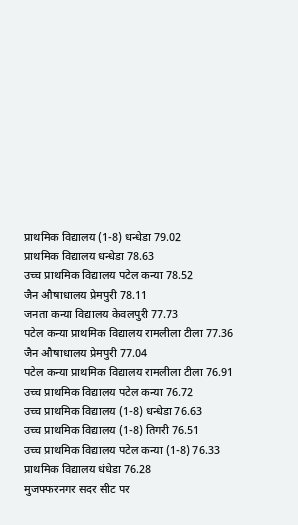प्राथमिक विद्यालय (1-8) धन्धेडा 79.02
प्राथमिक विद्यालय धन्धेडा 78.63
उच्च प्राथमिक विद्यालय पटेल कन्या 78.52
जैन औषाधालय प्रेमपुरी 78.11
जनता कन्या विद्यालय केवलपुरी 77.73
पटेल कन्या प्राथमिक विद्यालय रामलीला टीला 77.36
जैन औषाधालय प्रेमपुरी 77.04
पटेल कन्या प्राथमिक विद्यालय रामलीला टीला 76.91
उच्च प्राथमिक विद्यालय पटेल कन्या 76.72
उच्च प्राथमिक विद्यालय (1-8) धन्धेडा 76.63
उच्च प्राथमिक विद्यालय (1-8) तिगरी 76.51
उच्च प्राथमिक विद्यालय पटेल कन्या (1-8) 76.33
प्राथमिक विद्यालय धंधेडा 76.28
मुजफ्फरनगर सदर सीट पर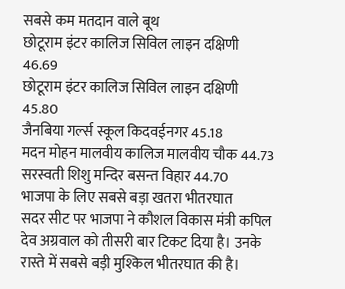सबसे कम मतदान वाले बूथ
छोटूराम इंटर कालिज सिविल लाइन दक्षिणी 46.69
छोटूराम इंटर कालिज सिविल लाइन दक्षिणी 45.80
जैनबिया गर्ल्स स्कूल किदवईनगर 45.18
मदन मोहन मालवीय कालिज मालवीय चौक 44.73
सरस्वती शिशु मन्दिर बसन्त विहार 44.70
भाजपा के लिए सबसे बड़ा खतरा भीतरघात
सदर सीट पर भाजपा ने कौशल विकास मंत्री कपिल देव अग्रवाल को तीसरी बार टिकट दिया है। उनके रास्ते में सबसे बड़ी मुश्किल भीतरघात की है।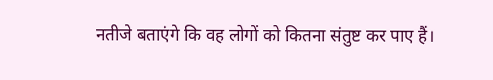नतीजे बताएंगे कि वह लोगों को कितना संतुष्ट कर पाए हैं।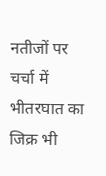नतीजों पर चर्चा में भीतरघात का जिक्र भी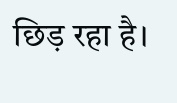छिड़ रहा है।